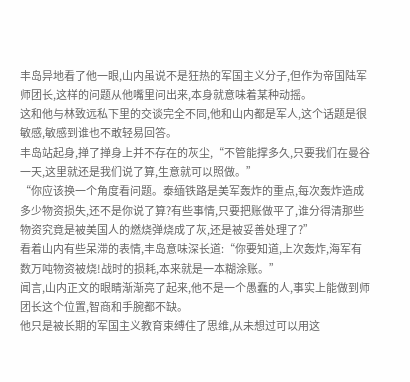丰岛异地看了他一眼,山内虽说不是狂热的军国主义分子,但作为帝国陆军师团长,这样的问题从他嘴里问出来,本身就意味着某种动摇。
这和他与林致远私下里的交谈完全不同,他和山内都是军人,这个话题是很敏感,敏感到谁也不敢轻易回答。
丰岛站起身,掸了掸身上并不存在的灰尘,“不管能撑多久,只要我们在曼谷一天,这里就还是我们说了算,生意就可以照做。”
“你应该换一个角度看问题。泰缅铁路是美军轰炸的重点,每次轰炸造成多少物资损失,还不是你说了算?有些事情,只要把账做平了,谁分得清那些物资究竟是被美国人的燃烧弹烧成了灰,还是被妥善处理了?”
看着山内有些呆滞的表情,丰岛意味深长道:“你要知道,上次轰炸,海军有数万吨物资被烧!战时的损耗,本来就是一本糊涂账。”
闻言,山内正文的眼睛渐渐亮了起来,他不是一个愚蠢的人,事实上能做到师团长这个位置,智商和手腕都不缺。
他只是被长期的军国主义教育束缚住了思维,从未想过可以用这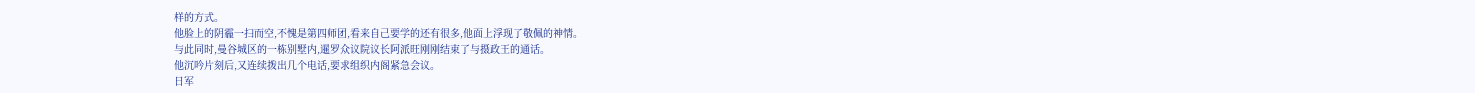样的方式。
他脸上的阴霾一扫而空,不愧是第四师团,看来自己要学的还有很多,他面上浮现了敬佩的神情。
与此同时,曼谷城区的一栋别墅内,暹罗众议院议长阿派旺刚刚结束了与摄政王的通话。
他沉吟片刻后,又连续拨出几个电话,要求组织内阁紧急会议。
日军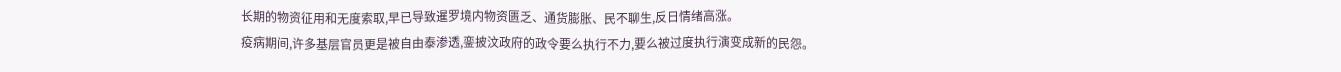长期的物资征用和无度索取,早已导致暹罗境内物资匮乏、通货膨胀、民不聊生,反日情绪高涨。
疫病期间,许多基层官员更是被自由泰渗透,銮披汶政府的政令要么执行不力,要么被过度执行演变成新的民怨。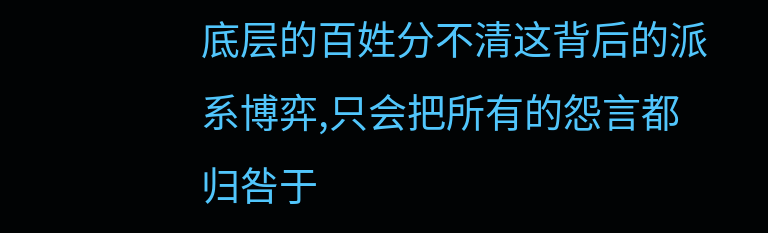底层的百姓分不清这背后的派系博弈,只会把所有的怨言都归咎于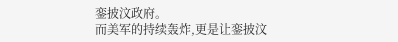銮披汶政府。
而美军的持续轰炸,更是让銮披汶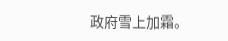政府雪上加霜。